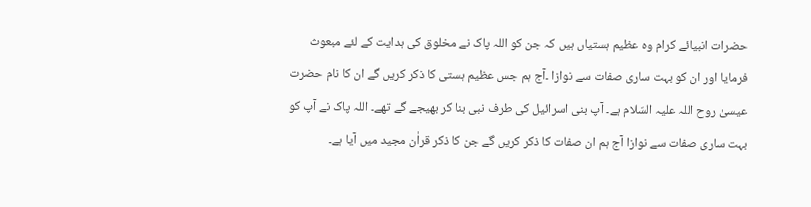حضرات انبیائے کرام وہ عظیم ہستیاں ہیں کہ جن کو اللہ پاک نے مخلوق کی ہدایت کے لئے مبعوث فرمایا اور ان کو بہت ساری صفات سے نوازا ۔آج ہم جس عظیم ہستی کا ذکر کریں گے ان کا نام حضرت عیسیٰ روح اللہ علیہ السّلام ہے۔ آپ بنی اسرائیل کی طرف نبی بنا کر بھیجے گے تھے۔ اللہ پاک نے آپ کو بہت ساری صفات سے نوازا آج ہم ان صفات کا ذکر کریں گے جن کا ذکر قراٰن مجید میں آیا ہے۔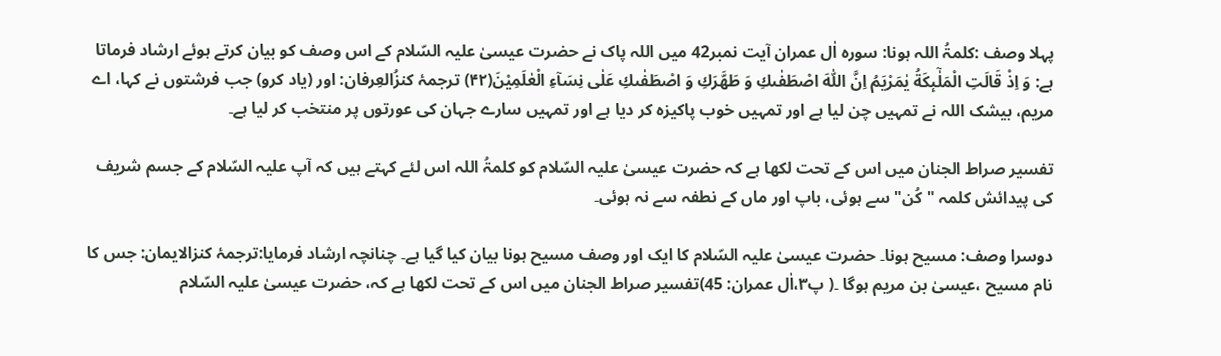پہلا وصف :کلمۃُ اللہ ہونا: سورہ اٰل عمران آیت نمبر42 میں اللہ پاک نے حضرت عیسیٰ علیہ السّلام کے اس وصف کو بیان کرتے ہوئے ارشاد فرماتا ہے: وَ اِذْ قَالَتِ الْمَلٰٓىٕكَةُ یٰمَرْیَمُ اِنَّ اللّٰهَ اصْطَفٰىكِ وَ طَهَّرَكِ وَ اصْطَفٰىكِ عَلٰى نِسَآءِ الْعٰلَمِیْنَ(۴۲) ترجمۂ کنزُالعِرفان: اور (یاد کرو) جب فرشتوں نے کہا، اے مریم، بیشک اللہ نے تمہیں چن لیا ہے اور تمہیں خوب پاکیزہ کر دیا ہے اور تمہیں سارے جہان کی عورتوں پر منتخب کر لیا ہے۔

تفسیر صراط الجنان میں اس کے تحت لکھا ہے کہ حضرت عیسیٰ علیہ السّلام کو کلمۃُ اللہ اس لئے کہتے ہیں کہ آپ علیہ السّلام کے جسم شریف کی پیدائش کلمہ "کُن" سے ہوئی، باپ اور ماں کے نطفہ سے نہ ہوئی۔

دوسرا وصف: مسیح ہونا۔ حضرت عیسیٰ علیہ السّلام کا ایک اور وصف مسیح ہونا بیان کیا گیا ہے۔ چنانچہ ارشاد فرمایا:ترجمۂ کنزالایمان: جس کا نام مسیح ،عیسیٰ بن مریم ہوگا ۔( پ۳،اٰل عمران: 45)تفسیر صراط الجنان میں اس کے تحت لکھا ہے کہ، حضرت عیسیٰ علیہ السّلام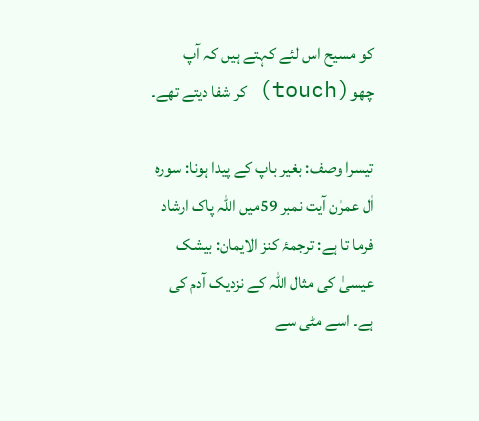کو مسیح اس لئے کہتے ہیں کہ آپ چھو(touch) کر شفا دیتے تھے۔

تیسرا وصف: بغیر باپ کے پیدا ہونا: سورہ اٰل عمرٰن آیت نمبر 59میں اللہ پاک ارشاد فرما تا ہے: ترجمۂ کنز الایمان: بیشک عیسیٰ کی مثال اللہ کے نزدیک آدم کی ہے۔ اسے مٹی سے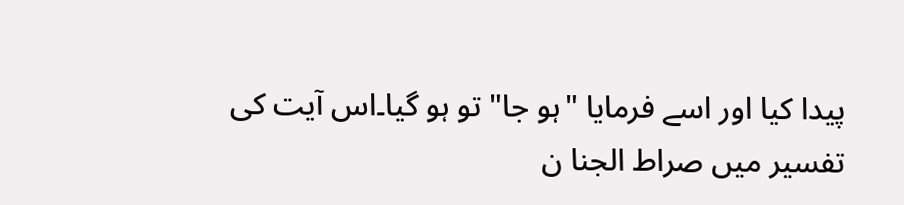پیدا کیا اور اسے فرمایا "ہو جا" تو ہو گیا۔اس آیت کی تفسیر میں صراط الجنا ن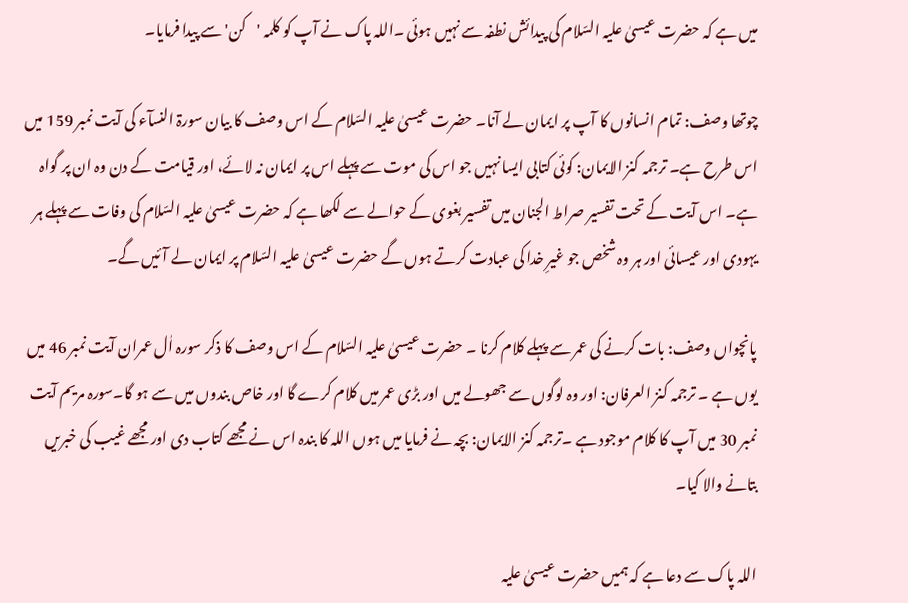میں ہے کہ حضرت عیسیٰ علیہ السّلام کی پیدائش نطفہ سے نہیں ہوئی ۔اللہ پاک نے آپ کو کلمہ 'کن' سے پیدا فرمایا۔

چوتھا وصف: تمام انسانوں کا آپ پر ایمان لے آنا۔ حضرت عیسیٰ علیہ السّلام کے اس وصف کا بیان سورۃ النسآء کی آیت نمبر 159 میں اس طرح ہے۔ ترجمہ کنز الایمان: کوئی کتابی ایسا نہیں جو اس کی موت سے پہلے اس پر ایمان نہ لائے، اور قیامت کے دن وہ ان پر گواہ ہے۔ اس آیت کے تحت تفسیر صراط الجنان میں تفسیر بغوی کے حوالے سے لکھا ہے کہ حضرت عیسیٰ علیہ السّلام کی وفات سے پہلے ہر یہودی اور عیسائی اور ہر وہ شخص جو غیرِ خدا کی عبادت کرتے ہوں گے حضرت عیسیٰ علیہ السّلام پر ایمان لے آ ئیں گے۔

پانچواں وصف: بات کرنے کی عمر سے پہلے کلام کرنا ۔ حضرت عیسیٰ علیہ السّلام کے اس وصف کا ذکر سورہ اٰل عمران آیت نمبر 46 میں یوں ہے ۔ ترجمہ کنز العرفان: اور وہ لوگوں سے جھولے میں اور بڑی عمر میں کلام کرے گا اور خاص بندوں میں سے ہو گا۔سورہ مریم آیت نمبر 30 میں آپ کا کلام موجود ہے ۔ترجمہ کنز الایمان: بچہ نے فرمایا میں ہوں اللہ کا بندہ اس نے مجھے کتاب دی اور مجھے غیب کی خبریں بتانے والا کیا۔

اللہ پاک سے دعا ہے کہ ہمیں حضرت عیسیٰ علیہ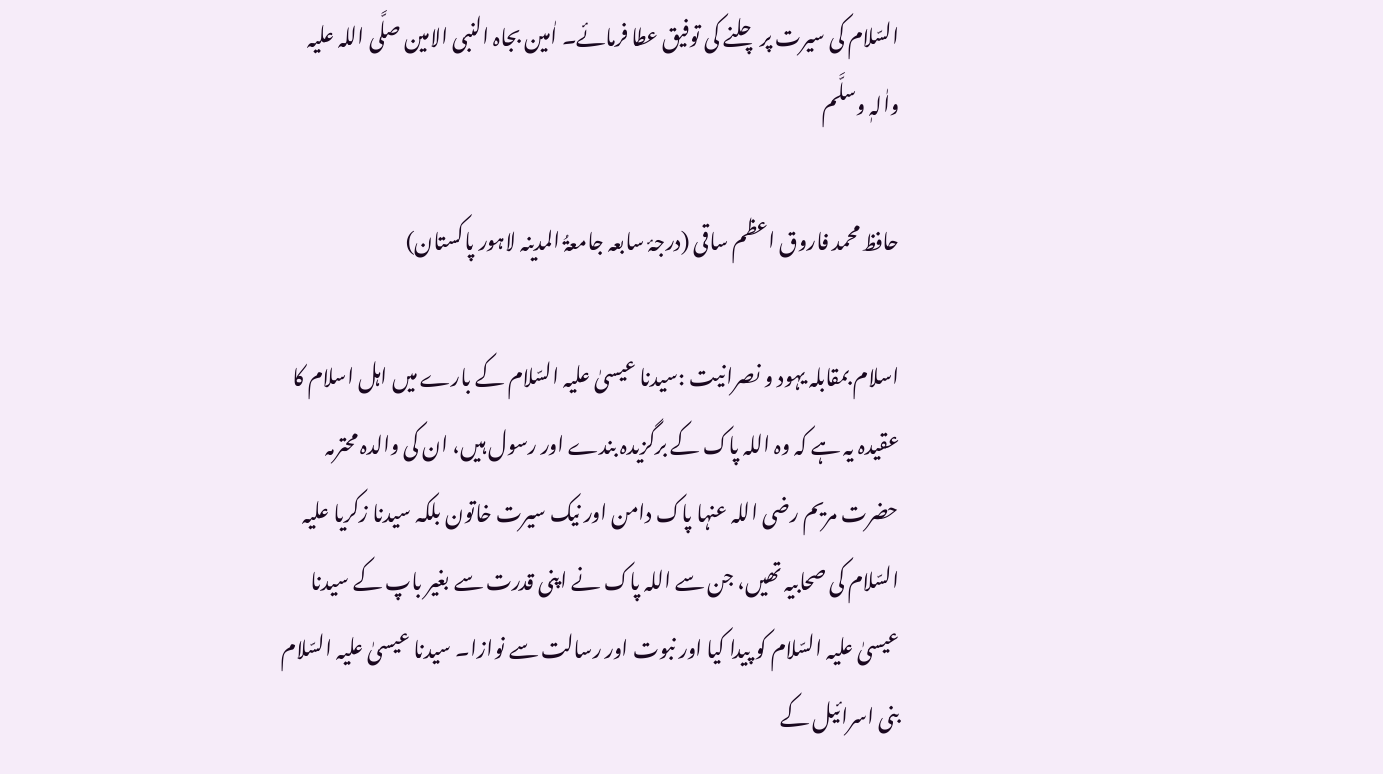السّلام کی سیرت پر چلنے کی توفیق عطا فرمائے۔ اٰمین بجاہ النبی الامین صلَّی اللہ علیہ واٰلہٖ وسلَّم

حافظ محمد فاروق اعظم ساقی (درجۂ سابعہ جامعۃُ المدینہ لاہور پاکستان)

اسلام بمقابلہ یہود و نصرانیت :سیدنا عیسیٰ علیہ السّلام کے بارے میں اہل اسلام کا عقیدہ یہ ہے کہ وہ اللہ پاک کے برگزیدہ بندے اور رسول ہیں، ان کی والدہ محترمہ حضرت مریم رضی اللہ عنہا پاک دامن اور نیک سیرت خاتون بلکہ سیدنا زکریا علیہ السّلام کی صحابیہ تھیں، جن سے اللہ پاک نے اپنی قدرت سے بغیر باپ کے سیدنا عیسیٰ علیہ السّلام کو پیدا کیا اور نبوت اور رسالت سے نوازا۔ سیدنا عیسیٰ علیہ السّلام بنی اسرائیل کے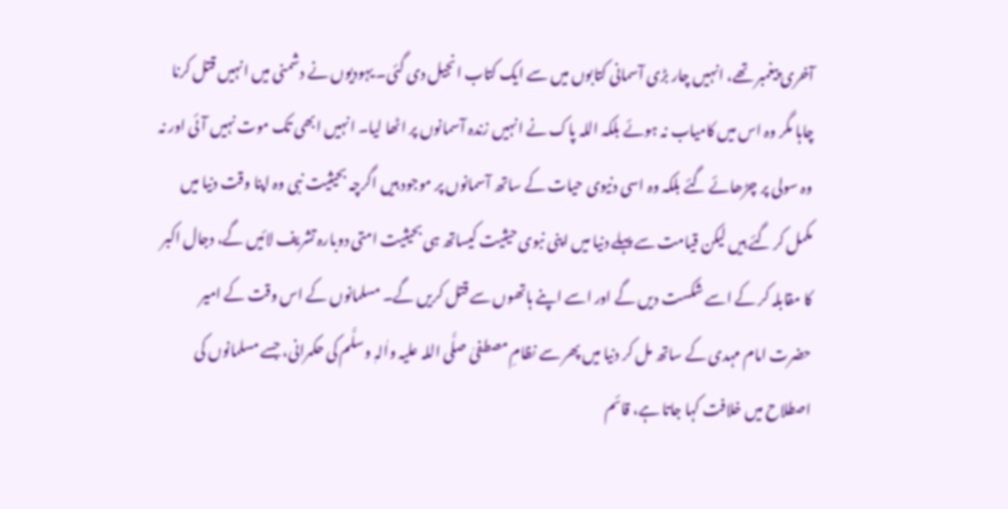آخری پیغمبر تھے، انہیں چار بڑی آسمانی کتابوں میں سے ایک کتاب انجیل دی گئی۔ یہودیوں نے دشمنی میں انہیں قتل کرنا چاہا مگر وہ اس میں کامیاب نہ ہوئے بلکہ اللہ پاک نے انہیں زندہ آسمانوں پر اٹھا لیا۔ انہیں ابھی تک موت نہیں آئی اور نہ وہ سولی پر چڑھائے گئے بلکہ وہ اسی دنیوی حیات کے ساتھ آسمانوں پر موجود ہیں اگرچہ بحیثیت نبی وہ اپنا وقت دنیا میں مکمل کر گئے ہیں لیکن قیامت سے پہلے دنیا میں اپنی نبوی حیثیت کیساتھ ہی بحیثیت امتی دوبارہ تشریف لائیں گے، دجال اکبر کا مقابلہ کر کے اسے شکست دیں گے اور اسے اپنے ہاتھوں سے قتل کریں گے۔ مسلمانوں کے اس وقت کے امیر حضرت امام مہدی کے ساتھ مل کر دنیا میں پھر سے نظامِ مصطفیٰ صلَّی اللہ علیہ واٰلہٖ وسلَّم کی حکمرانی، جسے مسلمانوں کی اصطلاح میں خلافت کہا جاتا ہے، قائم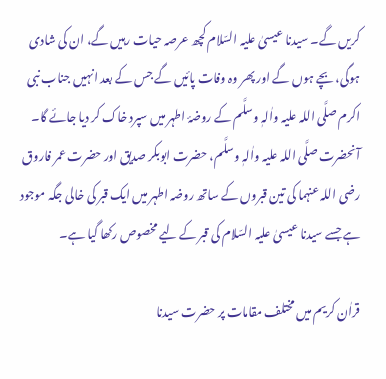کریں گے۔ سیدنا عیسیٰ علیہ السّلام کچھ عرصہ حیات رہیں گے، ان کی شادی ہوگی، بچے ہوں گے اور پھر وہ وفات پائیں گے جس کے بعد انہیں جناب نبی اکرم صلَّی اللہ علیہ واٰلہٖ وسلَّم کے روضۂ اطہر میں سپرد خاک کر دیا جائے گا۔ آنحضرت صلَّی اللہ علیہ واٰلہٖ وسلَّم، حضرت ابوبکر صدیق اور حضرت عمر فاروق رضی اللہ عنہما کی تین قبروں کے ساتھ روضہ اطہر میں ایک قبر کی خالی جگہ موجود ہے جسے سیدنا عیسیٰ علیہ السّلام کی قبر کے لیے مخصوص رکھا گیا ہے۔

قراٰن کریم میں مختلف مقامات پر حضرت سیدنا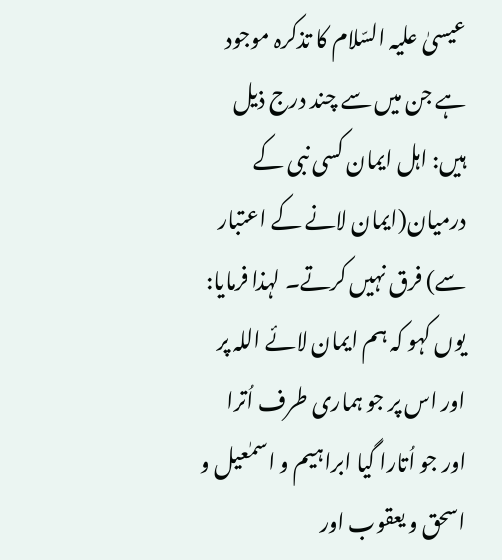عیسیٰ علیہ السّلام کا تذکرہ موجود ہے جن میں سے چند درج ذیل ہیں: اہل ایمان کسی نبی کے درمیان(ایمان لانے کے اعتبار سے) فرق نہیں کرتے۔ لہذا فرمایا:  یوں کہو کہ ہم ایمان لائے اللہ پر اور اس پر جو ہماری طرف اُترا اور جو اُتارا گیا ابراہیم و اسمٰعیل و اسحق و یعقوب اور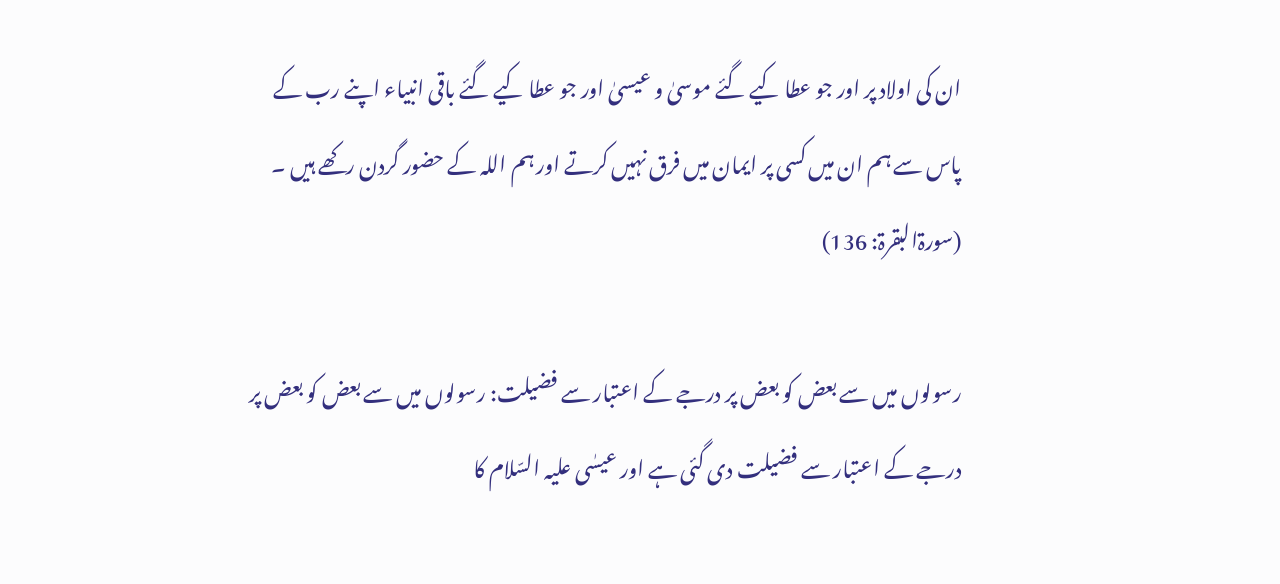ان کی اولاد پر اور جو عطا کیے گئے موسیٰ و عیسیٰ اور جو عطا کیے گئے باقی انبیاء اپنے رب کے پاس سے ہم ان میں کسی پر ایمان میں فرق نہیں کرتے اور ہم اللہ کے حضور گردن رکھے ہیں ۔ (سورۃالبقرۃ: 136)

رسولوں میں سے بعض کو بعض پر درجے کے اعتبار سے فضیلت: رسولوں میں سے بعض کو بعض پر درجے کے اعتبار سے فضیلت دی گئی ہے اور عیسٰی علیہ السّلام کا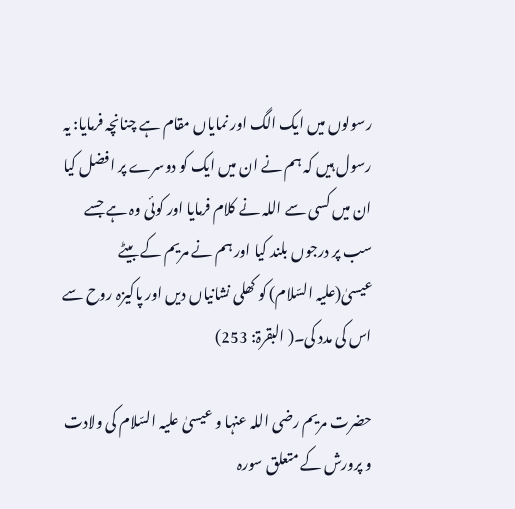رسولوں میں ایک الگ اور نمایاں مقام ہے چنانچہ فرمایا: یہ رسول ہیں کہ ہم نے ان میں ایک کو دوسرے پر افضل کیا ان میں کسی سے اللہ نے کلام فرمایا اور کوئی وہ ہے جسے سب پر درجوں بلند کیا اور ہم نے مریم کے بیٹے عیسیٰ(علیہ السّلام) کو کھلی نشانیاں دیں اور پاکیزہ روح سے اس کی مدد کی۔( البقرۃ: 253)

حضرت مریم رضی اللہ عنہا و عیسیٰ علیہ السّلام کی ولادت و پرورش کے متعلق سورہ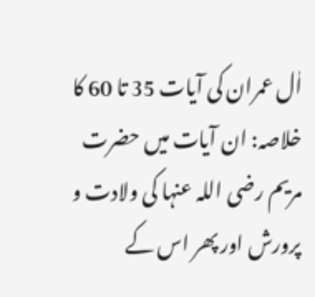اٰل عمران کی آیات 35 تا 60 کا خلاصہ: ان آیات میں حضرت مریم رضی اللہ عنہا کی ولادت و پرورش اور پھر اس کے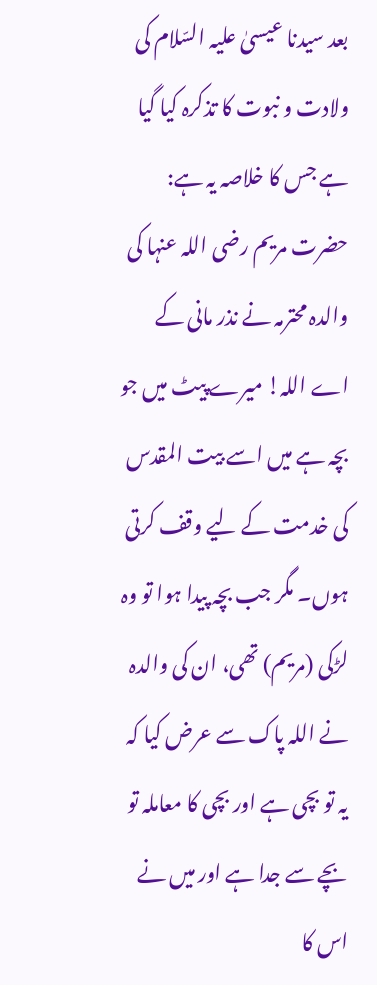بعد سیدنا عیسیٰ علیہ السّلام کی ولادت و نبوت کا تذکرہ کیا گیا ہے جس کا خلاصہ یہ ہے: حضرت مریم رضی اللہ عنہا کی والدہ محترمہ نے نذر مانی کے اے اللہ! میرے پیٹ میں جو بچہ ہے میں اسے بیت المقدس کی خدمت کے لیے وقف کرتی ہوں۔ مگر جب بچہ پیدا ہوا تو وہ لڑکی (مریم) تھی، ان کی والدہ نے اللہ پاک سے عرض کیا کہ یہ تو بچی ہے اور بچی کا معاملہ تو بچے سے جدا ہے اور میں نے اس کا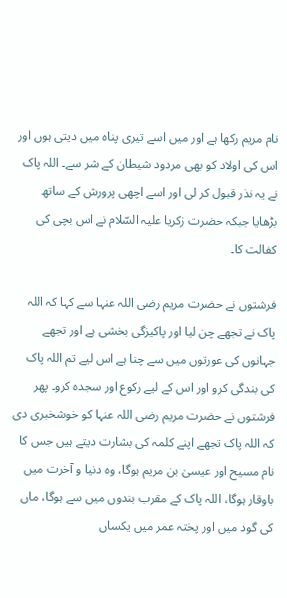نام مریم رکھا ہے اور میں اسے تیری پناہ میں دیتی ہوں اور اس کی اولاد کو بھی مردود شیطان کے شر سے۔ اللہ پاک نے یہ نذر قبول کر لی اور اسے اچھی پرورش کے ساتھ بڑھایا جبکہ حضرت زکریا علیہ السّلام نے اس بچی کی کفالت کا۔

فرشتوں نے حضرت مریم رضی اللہ عنہا سے کہا کہ اللہ پاک نے تجھے چن لیا اور پاکیزگی بخشی ہے اور تجھے جہانوں کی عورتوں میں سے چنا ہے اس لیے تم اللہ پاک کی بندگی کرو اور اس کے لیے رکوع اور سجدہ کرو۔ پھر فرشتوں نے حضرت مریم رضی اللہ عنہا کو خوشخبری دی کہ اللہ پاک تجھے اپنے کلمہ کی بشارت دیتے ہیں جس کا نام مسیح اور عیسیٰ بن مریم ہوگا، وہ دنیا و آخرت میں باوقار ہوگا، اللہ پاک کے مقرب بندوں میں سے ہوگا، ماں کی گود میں اور پختہ عمر میں یکساں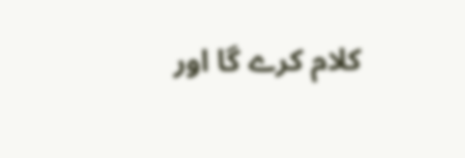کلام کرے گا اور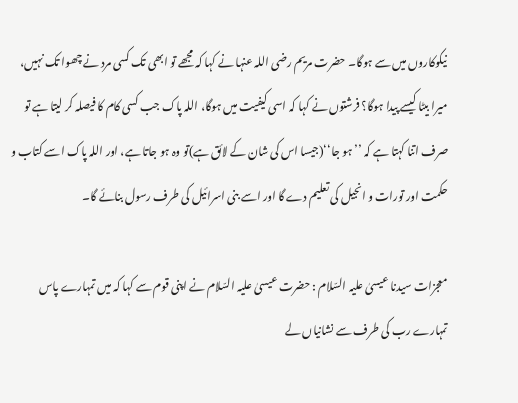نیکوکاروں میں سے ہوگا۔ حضرت مریم رضی اللہ عنہا نے کہا کہ مجھے تو ابھی تک کسی مرد نے چھوا تک نہیں، میرا بیٹا کیسے پیدا ہوگا؟ فرشتوں نے کہا کہ اسی کیفیت میں ہوگا، اللہ پاک جب کسی کام کا فیصلہ کر لیتا ہے تو صرف اتنا کہتا ہے کہ ’’ہو جا‘‘(جیسا اس کی شان کے لائق ہے)تو وہ ہو جاتا ہے، اور اللہ پاک اسے کتاب و حکمت اور تورات و انجیل کی تعلیم دے گا اور اسے بنی اسرائیل کی طرف رسول بنائے گا۔

معجزات سیدنا عیسیٰ علیہ السّلام : حضرت عیسیٰ علیہ السّلام نے اپنی قوم سے کہا کہ میں تمہارے پاس تمہارے رب کی طرف سے نشانیاں لے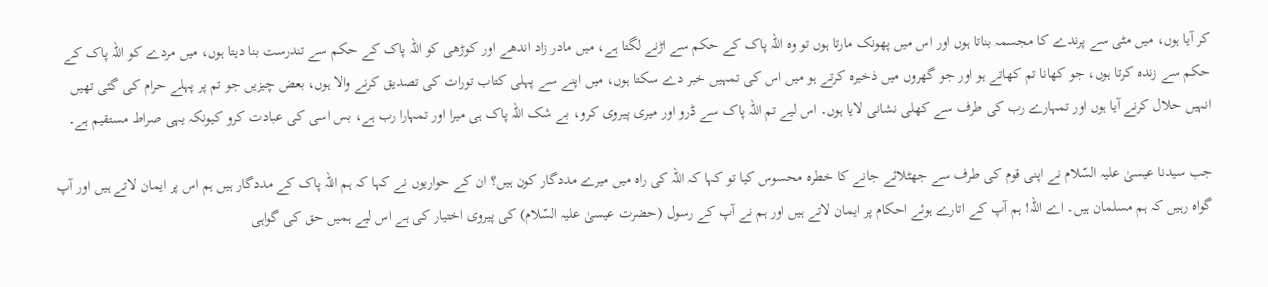کر آیا ہوں، میں مٹی سے پرندے کا مجسمہ بناتا ہوں اور اس میں پھونک مارتا ہوں تو وہ اللہ پاک کے حکم سے اڑنے لگتا ہے، میں مادر زاد اندھے اور کوڑھی کو اللہ پاک کے حکم سے تندرست بنا دیتا ہوں، میں مردے کو اللہ پاک کے حکم سے زندہ کرتا ہوں، جو کھانا تم کھاتے ہو اور جو گھروں میں ذخیرہ کرتے ہو میں اس کی تمہیں خبر دے سکتا ہوں، میں اپنے سے پہلی کتاب تورات کی تصدیق کرنے والا ہوں، بعض چیزیں جو تم پر پہلے حرام کی گئی تھیں انہیں حلال کرنے آیا ہوں اور تمہارے رب کی طرف سے کھلی نشانی لایا ہوں۔ اس لیے تم اللہ پاک سے ڈرو اور میری پیروی کرو، بے شک اللہ پاک ہی میرا اور تمہارا رب ہے، بس اسی کی عبادت کرو کیونکہ یہی صراط مستقیم ہے۔

جب سیدنا عیسیٰ علیہ السّلام نے اپنی قوم کی طرف سے جھٹلائے جانے کا خطرہ محسوس کیا تو کہا کہ اللہ کی راہ میں میرے مددگار کون ہیں؟ ان کے حواریوں نے کہا کہ ہم اللہ پاک کے مددگار ہیں ہم اس پر ایمان لاتے ہیں اور آپ گواہ رہیں کہ ہم مسلمان ہیں۔ اے اللہ! ہم آپ کے اتارے ہوئے احکام پر ایمان لاتے ہیں اور ہم نے آپ کے رسول (حضرت عیسیٰ علیہ السّلام) کی پیروی اختیار کی ہے اس لیے ہمیں حق کی گواہی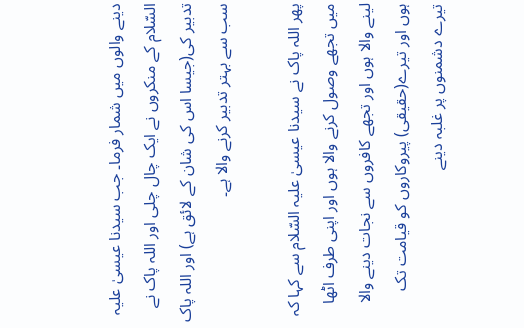دینے والوں میں شمار فرما۔ جب سیدنا عیسیٰ علیہ السّلام کے منکروں نے ایک چال چلی اور اللہ پاک نے تدبیر کی(جیسا اس کی شان کے لائق ہے) اور اللہ پاک سب سے بہتر تدبیر کرنے والا ہے۔

پھر اللہ پاک نے سیدنا عیسیٰ علیہ السّلام سے کہا کہ میں تجھے وصول کرنے والا ہوں اور اپنی طرف اٹھا لینے والا ہوں اور تجھے کافروں سے نجات دینے والا ہوں اور تیرے(حقیقی) پیروکاروں کو قیامت تک تیرے دشمنوں پر غلبہ دینے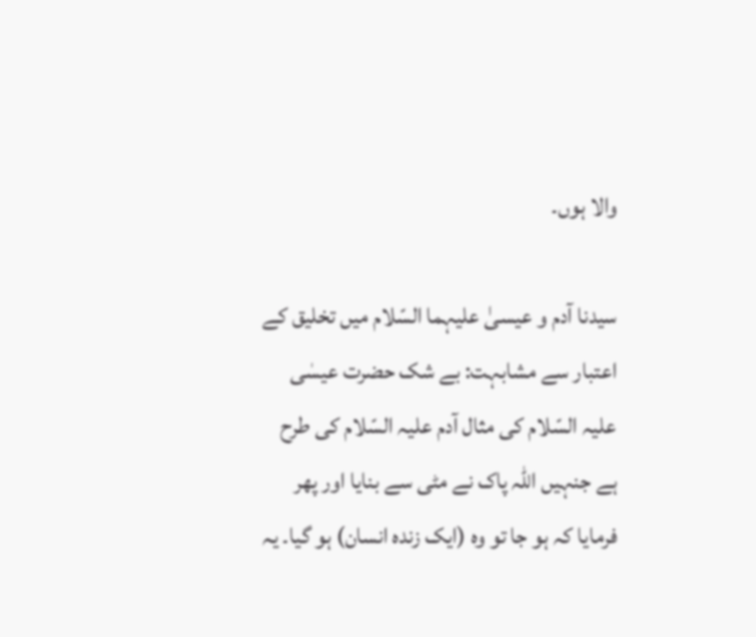والا ہوں۔

سیدنا آدم و عیسیٰ علیہما السّلام میں تخلیق کے اعتبار سے مشابہت: بے شک حضرت عیسٰی علیہ السّلام کی مثال آدم علیہ السّلام کی طرح ہے جنہیں اللہ پاک نے مٹی سے بنایا اور پھر فرمایا کہ ہو جا تو وہ (ایک زندہ انسان) ہو گیا۔ یہ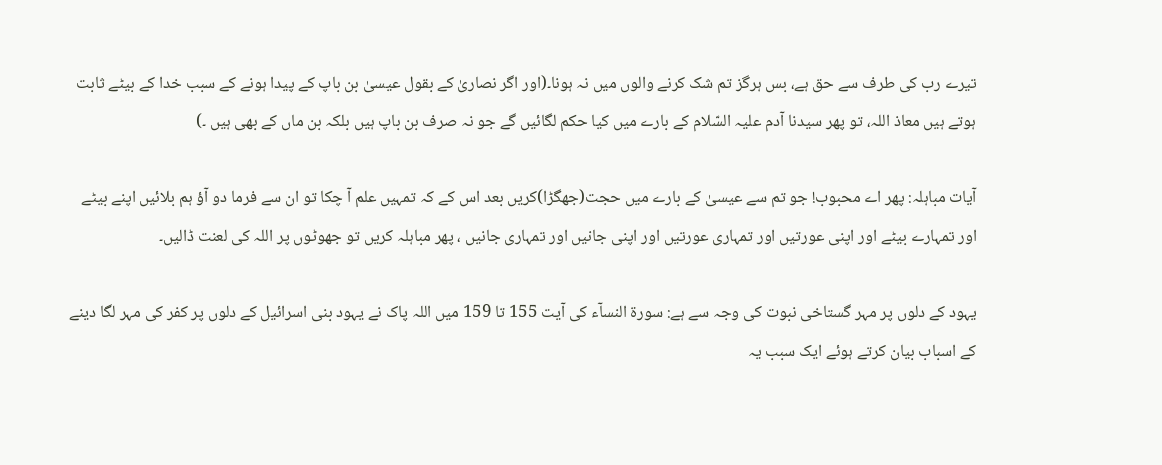تیرے رب کی طرف سے حق ہے، بس ہرگز تم شک کرنے والوں میں نہ ہونا۔(اور اگر نصاریٰ کے بقول عیسیٰ بن باپ کے پیدا ہونے کے سبب خدا کے بیٹے ثابت ہوتے ہیں معاذ اللہ، تو پھر سیدنا آدم علیہ السّلام کے بارے میں کیا حکم لگائیں گے جو نہ صرف بن باپ ہیں بلکہ بن ماں کے بھی ہیں ۔)

آیات مباہلہ: پھر اے محبوب! جو تم سے عیسیٰ کے بارے میں حجت(جھگڑا)کریں بعد اس کے کہ تمہیں علم آ چکا تو ان سے فرما دو آؤ ہم بلائیں اپنے بیٹے اور تمہارے بیٹے اور اپنی عورتیں اور تمہاری عورتیں اور اپنی جانیں اور تمہاری جانیں ، پھر مباہلہ کریں تو جھوٹوں پر اللہ کی لعنت ڈالیں۔

یہود کے دلوں پر مہر گستاخی نبوت کی وجہ سے ہے: سورۃ النسآء کی آیت 155 تا 159 میں اللہ پاک نے یہود بنی اسرائیل کے دلوں پر کفر کی مہر لگا دینے کے اسباب بیان کرتے ہوئے ایک سبب یہ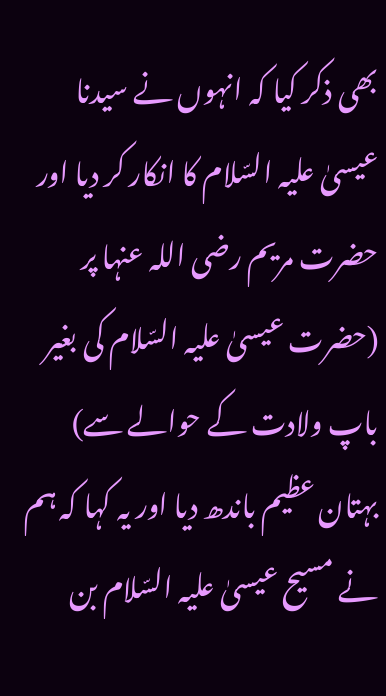بھی ذکر کیا کہ انہوں نے سیدنا عیسیٰ علیہ السّلام کا انکار کر دیا اور حضرت مریم رضی اللہ عنہا پر (حضرت عیسیٰ علیہ السّلام کی بغیر باپ ولادت کے حوالے سے) بہتان عظیم باندھ دیا اور یہ کہا کہ ہم نے مسیح عیسیٰ علیہ السّلام بن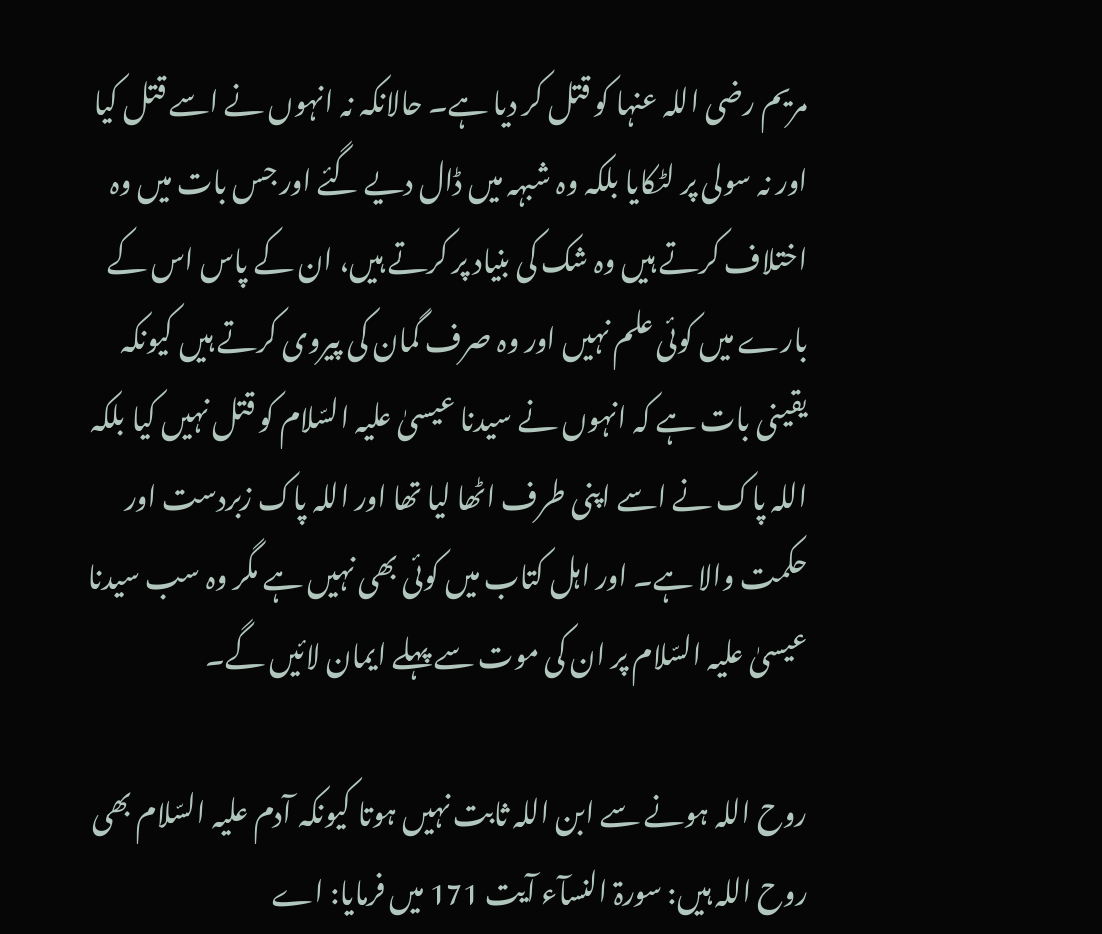مریم رضی اللہ عنہا کو قتل کر دیا ہے۔ حالانکہ نہ انہوں نے اسے قتل کیا اور نہ سولی پر لٹکایا بلکہ وہ شبہہ میں ڈال دیے گئے اور جس بات میں وہ اختلاف کرتے ہیں وہ شک کی بنیاد پر کرتے ہیں، ان کے پاس اس کے بارے میں کوئی علم نہیں اور وہ صرف گمان کی پیروی کرتے ہیں کیونکہ یقینی بات ہے کہ انہوں نے سیدنا عیسیٰ علیہ السّلام کو قتل نہیں کیا بلکہ اللہ پاک نے اسے اپنی طرف اٹھا لیا تھا اور اللہ پاک زبردست اور حکمت والا ہے۔ اور اہل کتاب میں کوئی بھی نہیں ہے مگر وہ سب سیدنا عیسیٰ علیہ السّلام پر ان کی موت سے پہلے ایمان لائیں گے۔

روح اللہ ہونے سے ابن اللہ ثابت نہیں ہوتا کیونکہ آدم علیہ السّلام بھی روح اللہ ہیں: سورۃ النسآء آیت 171 میں فرمایا: اے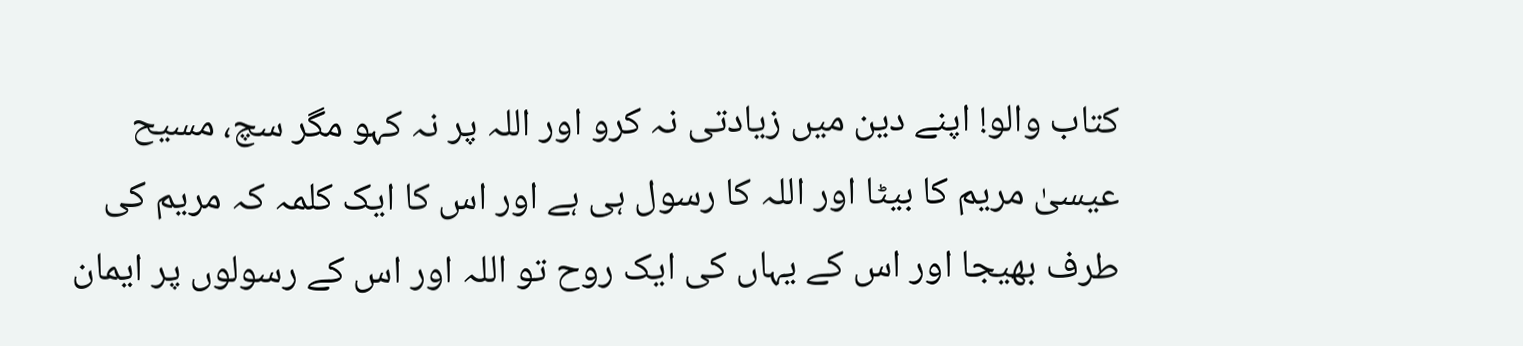کتاب والو! اپنے دین میں زیادتی نہ کرو اور اللہ پر نہ کہو مگر سچ، مسیح عیسیٰ مریم کا بیٹا اور اللہ کا رسول ہی ہے اور اس کا ایک کلمہ کہ مریم کی طرف بھیجا اور اس کے یہاں کی ایک روح تو اللہ اور اس کے رسولوں پر ایمان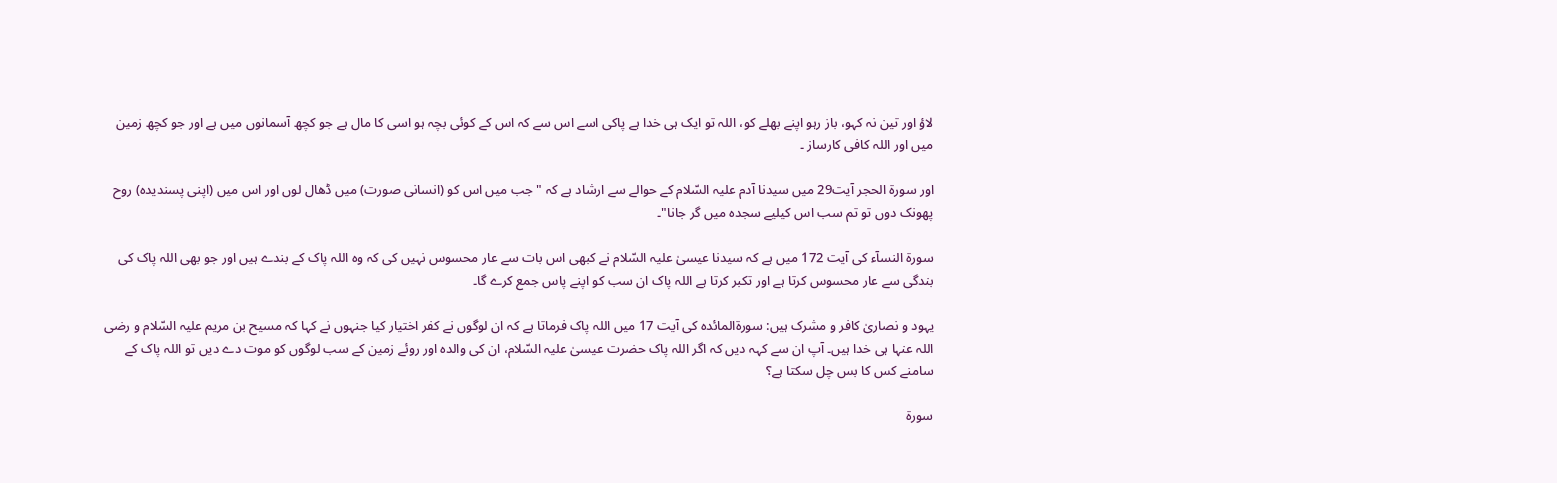لاؤ اور تین نہ کہو، باز رہو اپنے بھلے کو، اللہ تو ایک ہی خدا ہے پاکی اسے اس سے کہ اس کے کوئی بچہ ہو اسی کا مال ہے جو کچھ آسمانوں میں ہے اور جو کچھ زمین میں اور اللہ کافی کارساز ۔

اور سورۃ الحجر آیت29 میں سیدنا آدم علیہ السّلام کے حوالے سے ارشاد ہے کہ " جب میں اس کو (انسانی صورت) میں ڈھال لوں اور اس میں (اپنی پسندیدہ) روح پھونک دوں تو تم سب اس کیلیے سجدہ میں گر جانا"۔

سورۃ النسآء کی آیت 172 میں ہے کہ سیدنا عیسیٰ علیہ السّلام نے کبھی اس بات سے عار محسوس نہیں کی کہ وہ اللہ پاک کے بندے ہیں اور جو بھی اللہ پاک کی بندگی سے عار محسوس کرتا ہے اور تکبر کرتا ہے اللہ پاک ان سب کو اپنے پاس جمع کرے گا۔

یہود و نصاریٰ کافر و مشرک ہیں: سورۃالمائدہ کی آیت 17 میں اللہ پاک فرماتا ہے کہ ان لوگوں نے کفر اختیار کیا جنہوں نے کہا کہ مسیح بن مریم علیہ السّلام و رضی اللہ عنہا ہی خدا ہیں۔ آپ ان سے کہہ دیں کہ اگر اللہ پاک حضرت عیسیٰ علیہ السّلام، ان کی والدہ اور روئے زمین کے سب لوگوں کو موت دے دیں تو اللہ پاک کے سامنے کس کا بس چل سکتا ہے؟

سورۃ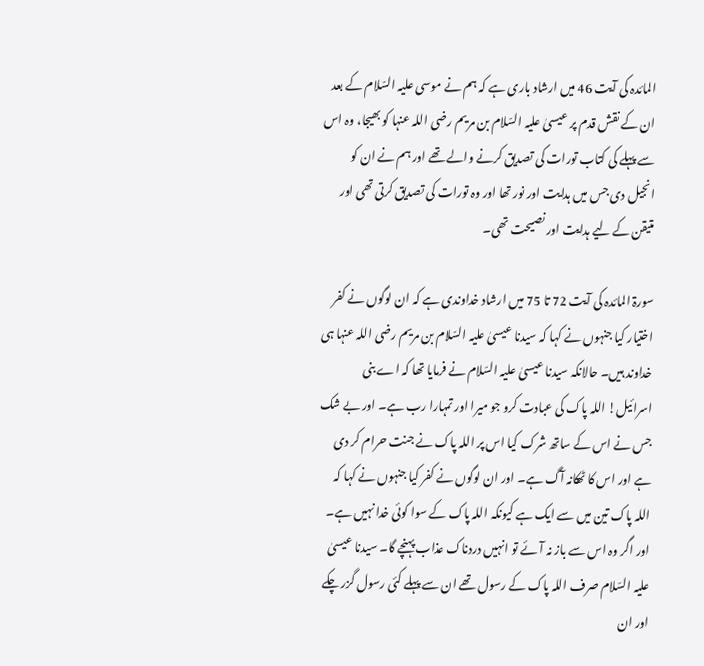المائدہ کی آیت 46 میں ارشاد باری ہے کہ ہم نے موسی علیہ السّلام کے بعد ان کے نقش قدم پر عیسیٰ علیہ السّلام بن مریم رضی اللہ عنہا کو بھیجا، وہ اس سے پہلے کی کتاب تورات کی تصدیق کرنے والے تھے اور ہم نے ان کو انجیل دی جس میں ہدایت اور نور تھا اور وہ تورات کی تصدیق کرتی تھی اور متیقن کے لیے ہدایت اور نصیحت تھی۔

سورۃ المائدہ کی آیت 72 تا 75 میں ارشاد خداوندی ہے کہ ان لوگوں نے کفر اختیار کیا جنہوں نے کہا کہ سیدنا عیسیٰ علیہ السّلام بن مریم رضی اللہ عنہا ہی خداوند ہیں۔ حالانکہ سیدنا عیسیٰ علیہ السّلام نے فرمایا تھا کہ اے بنی اسرائیل! اللہ پاک کی عبادت کرو جو میرا اور تمہارا رب ہے۔ اور بے شک جس نے اس کے ساتھ شرک کیا اس پر اللہ پاک نے جنت حرام کر دی ہے اور اس کا ٹھکانہ آگ ہے۔ اور ان لوگوں نے کفر کیا جنہوں نے کہا کہ اللہ پاک تین میں سے ایک ہے کیونکہ اللہ پاک کے سوا کوئی خدا نہیں ہے۔ اور اگر وہ اس سے باز نہ آئے تو انہیں دردناک عذاب پہنچے گا۔ سیدنا عیسیٰ علیہ السّلام صرف اللہ پاک کے رسول تھے ان سے پہلے کئی رسول گزر چکے اور ان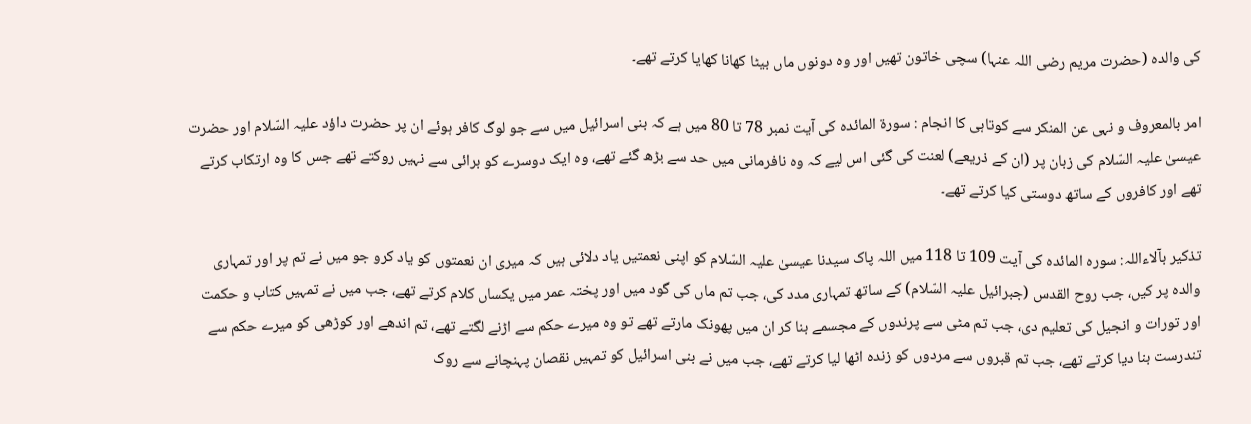کی والدہ (حضرت مریم رضی اللہ عنہا) سچی خاتون تھیں اور وہ دونوں ماں بیٹا کھانا کھایا کرتے تھے۔

امر بالمعروف و نہی عن المنکر سے کوتاہی کا انجام : سورۃ المائدہ کی آیت نمبر 78 تا 80 میں ہے کہ بنی اسرائیل میں سے جو لوگ کافر ہوئے ان پر حضرت داؤد علیہ السّلام اور حضرت عیسیٰ علیہ السّلام کی زبان پر (ان کے ذریعے) لعنت کی گئی اس لیے کہ وہ نافرمانی میں حد سے بڑھ گئے تھے، وہ ایک دوسرے کو برائی سے نہیں روکتے تھے جس کا وہ ارتکاب کرتے تھے اور کافروں کے ساتھ دوستی کیا کرتے تھے۔

تذکیر بآلاءاللہ: سورہ المائدہ کی آیت 109 تا 118 میں اللہ پاک سیدنا عیسیٰ علیہ السّلام کو اپنی نعمتیں یاد دلائی ہیں کہ میری ان نعمتوں کو یاد کرو جو میں نے تم پر اور تمہاری والدہ پر کیں، جب روح القدس (جبرائیل علیہ السّلام) کے ساتھ تمہاری مدد کی، جب تم ماں کی گود میں اور پختہ عمر میں یکساں کلام کرتے تھے، جب میں نے تمہیں کتاب و حکمت اور تورات و انجیل کی تعلیم دی، جب تم مٹی سے پرندوں کے مجسمے بنا کر ان میں پھونک مارتے تھے تو وہ میرے حکم سے اڑنے لگتے تھے، تم اندھے اور کوڑھی کو میرے حکم سے تندرست بنا دیا کرتے تھے، جب تم قبروں سے مردوں کو زندہ اٹھا لیا کرتے تھے، جب میں نے بنی اسرائیل کو تمہیں نقصان پہنچانے سے روک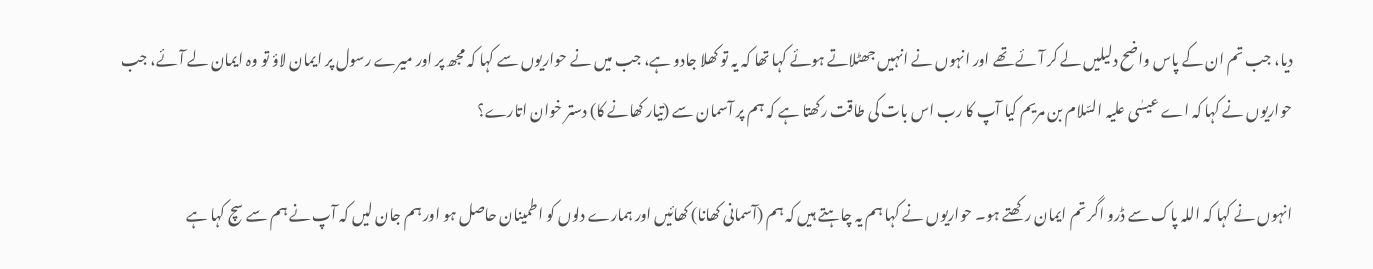دیا، جب تم ان کے پاس واضح دلیلیں لے کر آئے تھے اور انہوں نے انہیں جھٹلاتے ہوئے کہا تھا کہ یہ تو کھلا جادو ہے، جب میں نے حواریوں سے کہا کہ مجھ پر اور میرے رسول پر ایمان لاؤ تو وہ ایمان لے آئے، جب حواریوں نے کہا کہ اے عیسٰی علیہ السّلام بن مریم کیا آپ کا رب اس بات کی طاقت رکھتا ہے کہ ہم پر آسمان سے (تیار کھانے کا) دستر خوان اتارے؟

انہوں نے کہا کہ اللہ پاک سے ڈرو اگر تم ایمان رکھتے ہو۔ حواریوں نے کہا ہم یہ چاہتے ہیں کہ ہم (آسمانی کھانا) کھائیں اور ہمارے دلوں کو اطمینان حاصل ہو اور ہم جان لیں کہ آپ نے ہم سے سچ کہا ہے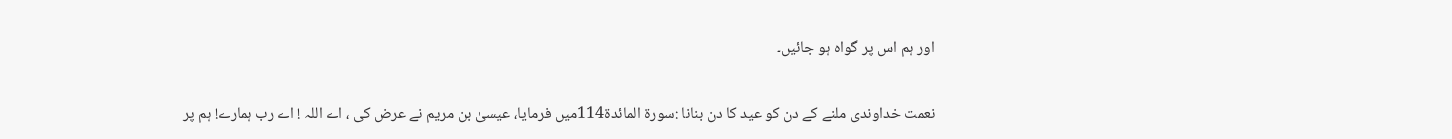اور ہم اس پر گواہ ہو جائیں۔

نعمت خداوندی ملنے کے دن کو عید کا دن بنانا :سورة المائدة114میں فرمایا، عیسیٰ بن مریم نے عرض کی ، اے اللہ ! اے رب ہمارے! ہم پر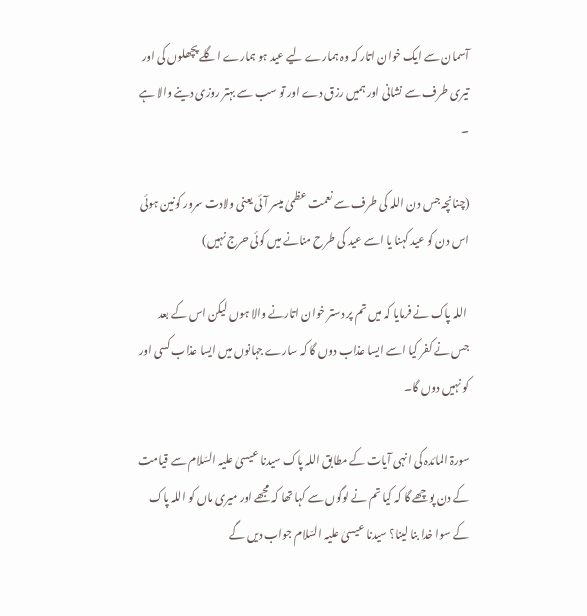آسمان سے ایک خوان اتار کہ وہ ہمارے لیے عید ہو ہمارے اگلے پچھلوں کی اور تیری طرف سے نشانی اور ہمیں رزق دے اور تو سب سے بہتر روزی دینے والا ہے ۔

(چنانچہ جس دن اللہ کی طرف سے نعمت عظمیٰ میسر آئی یعنی ولادت سرور کونین ہوئی اس دن کو عید کہنا یا اسے عید کی طرح منانے میں کوئی حرج نہیں)

 اللہ پاک نے فرمایا کہ میں تم پر دستر خوان اتارنے والا ہوں لیکن اس کے بعد جس نے کفر کیا اسے ایسا عذاب دوں گا کہ سارے جہانوں میں ایسا عذاب کسی اور کو نہیں دوں گا۔

سورۃ المائدہ کی انہی آیات کے مطابق اللہ پاک سیدنا عیسیٰ علیہ السّلام سے قیامت کے دن پوچھے گا کہ کیا تم نے لوگوں سے کہا تھا کہ مجھے اور میری ماں کو اللہ پاک کے سوا خدا بنا لینا؟ سیدنا عیسیٰ علیہ السّلام جواب دیں گے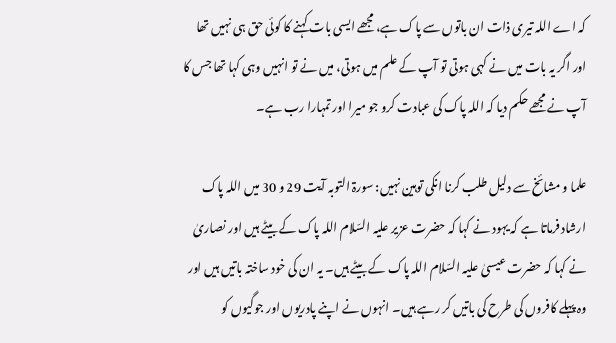کہ اے اللہ تیری ذات ان باتوں سے پاک ہے، مجھے ایسی بات کہنے کا کوئی حق ہی نہیں تھا اور اگر یہ بات میں نے کہی ہوتی تو آپ کے علم میں ہوتی، میں نے تو انہیں وہی کہا تھا جس کا آپ نے مجھے حکم دیا کہ اللہ پاک کی عبادت کرو جو میرا اور تمہارا رب ہے۔

علما و مشائخ سے دلیل طلب کرنا انکی توہین نہیں: سورۃ التوبہ آیت 29 و 30 میں اللہ پاک ارشاد فرماتا ہے کہ یہود نے کہا کہ حضرت عزیر علیہ السّلام اللہ پاک کے بیٹے ہیں اور نصاریٰ نے کہا کہ حضرت عیسیٰ علیہ السّلام اللہ پاک کے بیٹے ہیں۔ یہ ان کی خود ساختہ باتیں ہیں اور وہ پہلے کافروں کی طرح کی باتیں کر رہے ہیں۔ انہوں نے اپنے پادریوں اور جوگیوں کو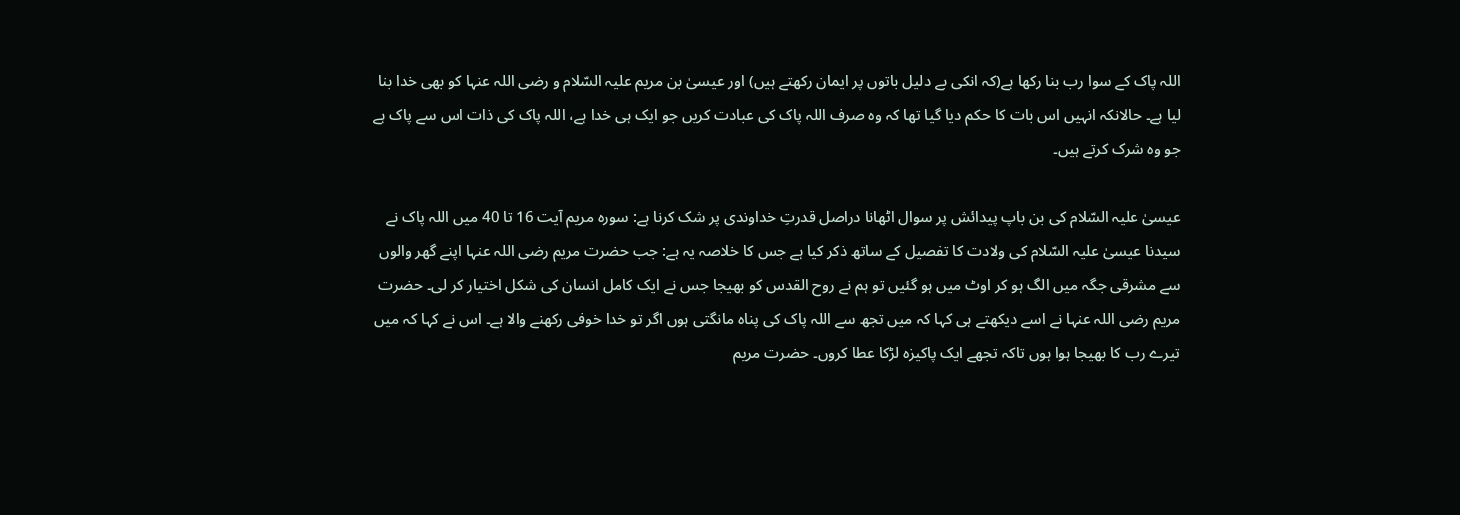اللہ پاک کے سوا رب بنا رکھا ہے(کہ انکی بے دلیل باتوں پر ایمان رکھتے ہیں) اور عیسیٰ بن مریم علیہ السّلام و رضی اللہ عنہا کو بھی خدا بنا لیا ہے۔ حالانکہ انہیں اس بات کا حکم دیا گیا تھا کہ وہ صرف اللہ پاک کی عبادت کریں جو ایک ہی خدا ہے، اللہ پاک کی ذات اس سے پاک ہے جو وہ شرک کرتے ہیں۔

عیسیٰ علیہ السّلام کی بن باپ پیدائش پر سوال اٹھانا دراصل قدرتِ خداوندی پر شک کرنا ہے: سورہ مریم آیت 16 تا 40 میں اللہ پاک نے سیدنا عیسیٰ علیہ السّلام کی ولادت کا تفصیل کے ساتھ ذکر کیا ہے جس کا خلاصہ یہ ہے: جب حضرت مریم رضی اللہ عنہا اپنے گھر والوں سے مشرقی جگہ میں الگ ہو کر اوٹ میں ہو گئیں تو ہم نے روح القدس کو بھیجا جس نے ایک کامل انسان کی شکل اختیار کر لی۔ حضرت مریم رضی اللہ عنہا نے اسے دیکھتے ہی کہا کہ میں تجھ سے اللہ پاک کی پناہ مانگتی ہوں اگر تو خدا خوفی رکھنے والا ہے۔ اس نے کہا کہ میں تیرے رب کا بھیجا ہوا ہوں تاکہ تجھے ایک پاکیزہ لڑکا عطا کروں۔ حضرت مریم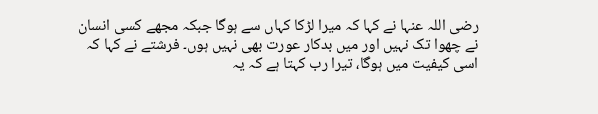رضی اللہ عنہا نے کہا کہ میرا لڑکا کہاں سے ہوگا جبکہ مجھے کسی انسان نے چھوا تک نہیں اور میں بدکار عورت بھی نہیں ہوں۔ فرشتے نے کہا کہ اسی کیفیت میں ہوگا، تیرا رب کہتا ہے کہ یہ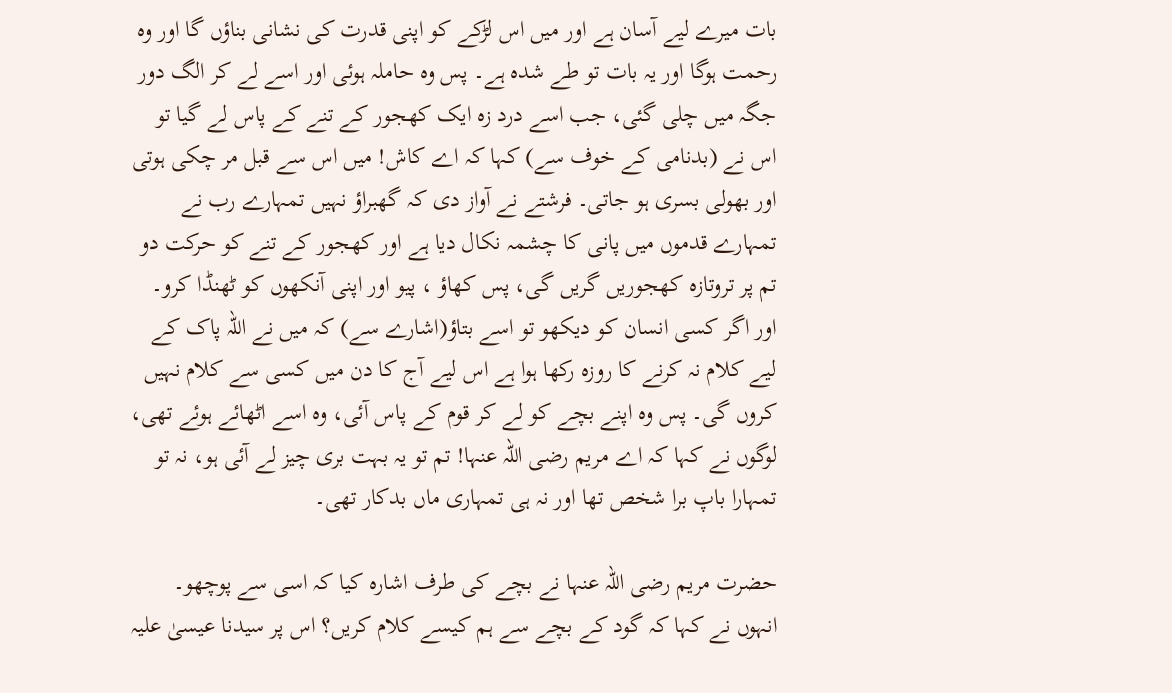بات میرے لیے آسان ہے اور میں اس لڑکے کو اپنی قدرت کی نشانی بناؤں گا اور وہ رحمت ہوگا اور یہ بات تو طے شدہ ہے۔ پس وہ حاملہ ہوئی اور اسے لے کر الگ دور جگہ میں چلی گئی، جب اسے درد زہ ایک کھجور کے تنے کے پاس لے گیا تو اس نے (بدنامی کے خوف سے) کہا کہ اے کاش! میں اس سے قبل مر چکی ہوتی اور بھولی بسری ہو جاتی۔ فرشتے نے آواز دی کہ گھبراؤ نہیں تمہارے رب نے تمہارے قدموں میں پانی کا چشمہ نکال دیا ہے اور کھجور کے تنے کو حرکت دو تم پر تروتازہ کھجوریں گریں گی، پس کھاؤ ، پیو اور اپنی آنکھوں کو ٹھنڈا کرو۔ اور اگر کسی انسان کو دیکھو تو اسے بتاؤ(اشارے سے) کہ میں نے اللہ پاک کے لیے کلام نہ کرنے کا روزہ رکھا ہوا ہے اس لیے آج کا دن میں کسی سے کلام نہیں کروں گی۔ پس وہ اپنے بچے کو لے کر قوم کے پاس آئی، وہ اسے اٹھائے ہوئے تھی، لوگوں نے کہا کہ اے مریم رضی اللہ عنہا! تم تو یہ بہت بری چیز لے آئی ہو، نہ تو تمہارا باپ برا شخص تھا اور نہ ہی تمہاری ماں بدکار تھی۔

حضرت مریم رضی اللہ عنہا نے بچے کی طرف اشارہ کیا کہ اسی سے پوچھو۔ انہوں نے کہا کہ گود کے بچے سے ہم کیسے کلام کریں؟ اس پر سیدنا عیسیٰ علیہ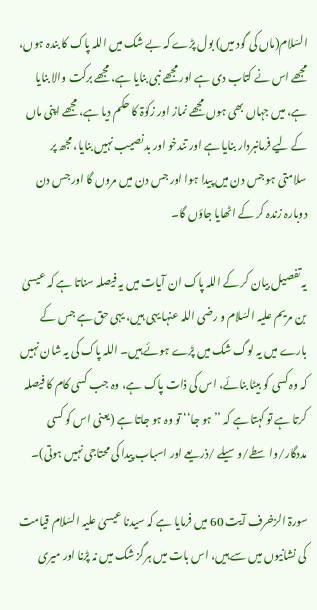السّلام(ماں کی گود میں) بول پڑے کہ بے شک میں اللہ پاک کا بندہ ہوں، مجھے اس نے کتاب دی ہے اور مجھے نبی بنایا ہے، مجھے برکت والا بنایا ہے، میں جہاں بھی ہوں مجھے نماز اور زکوٰۃ کا حکم دیا ہے، مجھے اپنی ماں کے لیے فرمانبردار بنایا ہے اور تندخو اور بدنصیب نہیں بنایا، مجھ پر سلامتی ہو جس دن میں پیدا ہوا اور جس دن میں مروں گا اور جس دن دوبارہ زندہ کر کے اٹھایا جاؤں گا۔

یہ تفصیل بیان کر کے اللہ پاک ان آیات میں یہ فیصلہ سناتا ہے کہ عیسیٰ بن مریم علیہ السّلام و رضی اللہ عنہا یہی ہیں، یہی حق ہے جس کے بارے میں یہ لوگ شک میں پڑے ہوئے ہیں۔ اللہ پاک کی یہ شان نہیں کہ وہ کسی کو بیٹا بنائے، اس کی ذات پاک ہے، وہ جب کسی کام کا فیصلہ کرتا ہے تو کہتا ہے کہ ’’ہو جا‘‘ تو وہ ہو جاتا ہے (یعنی اس کو کسی مددگار/واسطے/وسیلے /ذریعے اور اسباب پیدا کی محتاجی نہیں ہوتی)۔

سورۃ الزخرف آیت 60 میں فرمایا ہے کہ سیدنا عیسیٰ علیہ السّلام قیامت کی نشانیوں میں سے ہیں، اس بات میں ہرگز شک میں نہ پڑنا اور میری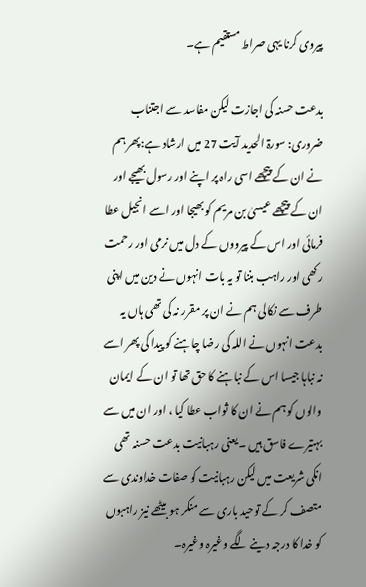پیروی کرنا یہی صراط مستقیم ہے۔

بدعت حسنہ کی اجازت لیکن مفاسد سے اجتناب ضروری: سورۃ الحدید آیت 27 میں ارشاد ہے:پھر ہم نے ان کے پیچھے اسی راہ پر اپنے اور رسول بھیجے اور ان کے پیچھے عیسیٰ بن مریم کو بھیجا اور اسے انجیل عطا فرمائی اور اس کے پیرووں کے دل میں نرمی اور رحمت رکھی اور راہب بننا تو یہ بات انہوں نے دین میں اپنی طرف سے نکالی ہم نے ان پر مقرر نہ کی تھی ہاں یہ بدعت انہوں نے اللہ کی رضا چاہنے کو پیدا کی پھر اسے نہ نباہا جیسا اس کے نباہنے کا حق تھا تو ان کے ایمان والوں کو ہم نے ان کا ثواب عطا کیا ، اور ان میں سے بہتیرے فاسق ہیں ۔یعنی رہبانیت بدعت حسنہ تھی انکی شریعت میں لیکن رہبانیت کو صفات خداوندی سے متصف کر کے توحید باری سے منکر ہو بیٹھے نیز راہبوں کو خدا کا درجہ دینے لگے وغیرہ وغیرہ۔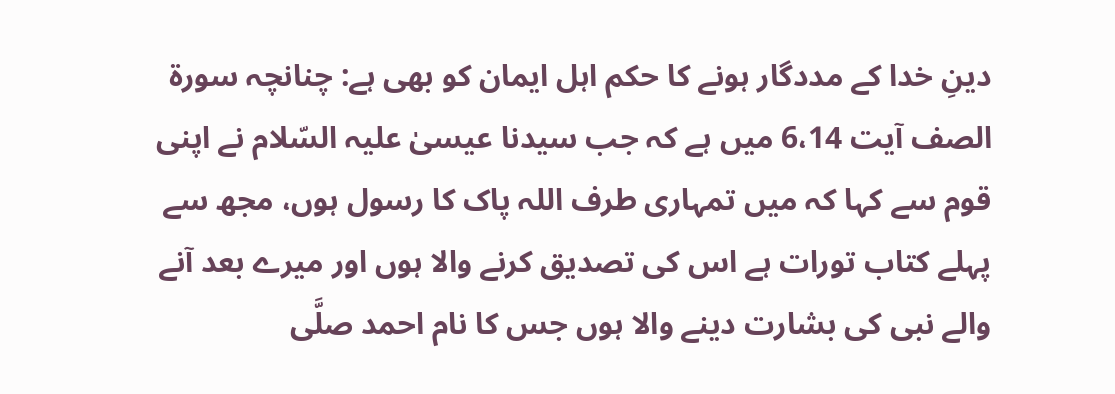دینِ خدا کے مددگار ہونے کا حکم اہل ایمان کو بھی ہے: چنانچہ سورۃ الصف آیت 6،14 میں ہے کہ جب سیدنا عیسیٰ علیہ السّلام نے اپنی قوم سے کہا کہ میں تمہاری طرف اللہ پاک کا رسول ہوں، مجھ سے پہلے کتاب تورات ہے اس کی تصدیق کرنے والا ہوں اور میرے بعد آنے والے نبی کی بشارت دینے والا ہوں جس کا نام احمد صلَّی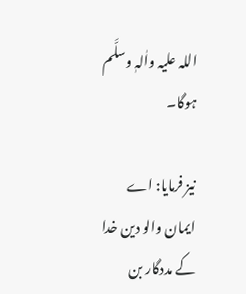اللہ علیہ واٰلہٖ وسلَّم ہوگا۔

نیز فرمایا: اے ایمان والو دین خدا کے مددگار بن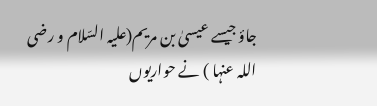جاؤ جیسے عیسیٰ بن مریم(علیہ السّلام و رضی اللہ عنہا ) نے حواریوں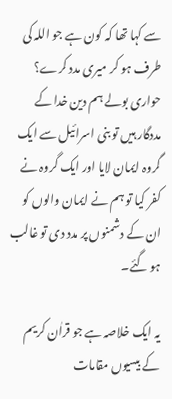سے کہا تھا کہ کون ہے جو اللہ کی طرف ہو کر میری مدد کرے؟ حواری بولے ہم دین خدا کے مددگار ہیں تو بنی اسرائیل سے ایک گروہ ایمان لایا اور ایک گروہ نے کفر کیا تو ہم نے ایمان والوں کو ان کے دشمنوں پر مدد دی تو غالب ہو گئے۔

یہ ایک خلاصہ ہے جو قراٰن کریم کے بیسیوں مقامات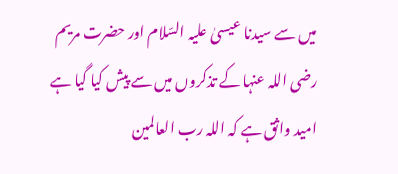میں سے سیدنا عیسیٰ علیہ السّلام اور حضرت مریم رضی اللہ عنہا کے تذکروں میں سے پیش کیا گیا ہے امید واثق ہے کہ اللہ رب العالمین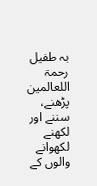بہ طفیل رحمۃ اللعالمین پڑھنے، سننے اور لکھنے لکھوانے والوں کے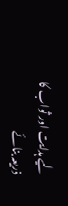لیے ہدایت اور ثواب کا ذریعہ بنائے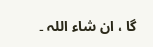گا ، ان شاء اللہ ۔